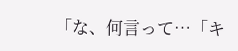「な、何言って…「キ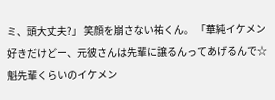ミ、頭大丈夫?」 笑顔を崩さない祐くん。 「華純イケメン好きだけどー、元彼さんは先輩に譲るんってあげるんで☆魁先輩くらいのイケメン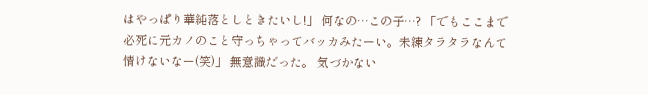はやっぱり華純落としときたいし!」 何なの…この子…? 「でもここまで必死に元カノのこと守っちゃってバッカみたーい。未練タラタラなんて情けないなー(笑)」 無意識だった。 気づかない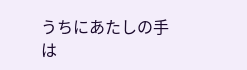うちにあたしの手は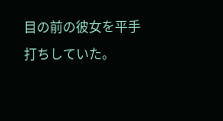目の前の彼女を平手打ちしていた。